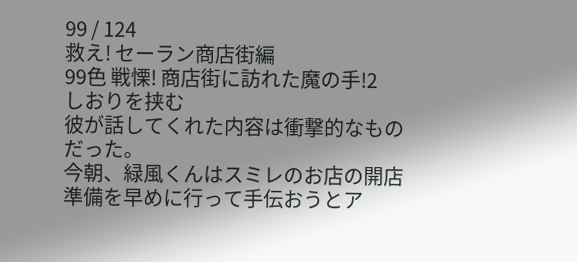99 / 124
救え! セーラン商店街編
99色 戦慄! 商店街に訪れた魔の手!2
しおりを挟む
彼が話してくれた内容は衝撃的なものだった。
今朝、緑風くんはスミレのお店の開店準備を早めに行って手伝おうとア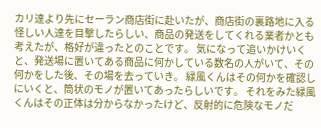カリ達より先にセーラン商店街に赴いたが、商店街の裏路地に入る怪しい人達を目撃したらしい、商品の発送をしてくれる業者かとも考えたが、格好が違ったとのことです。 気になって追いかけいくと、発送場に置いてある商品に何かしている数名の人がいて、その何かをした後、その場を去っていき。 緑風くんはその何かを確認しにいくと、筒状のモノが置いてあったらしいです。 それをみた緑風くんはその正体は分からなかったけど、反射的に危険なモノだ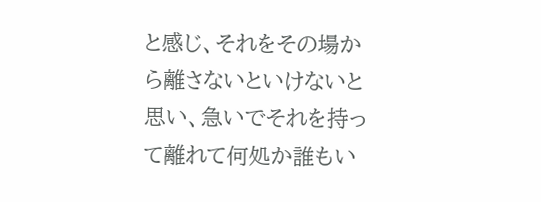と感じ、それをその場から離さないといけないと思い、急いでそれを持って離れて何処か誰もい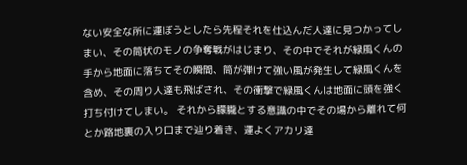ない安全な所に運ぼうとしたら先程それを仕込んだ人達に見つかってしまい、その筒状のモノの争奪戦がはじまり、その中でそれが緑風くんの手から地面に落ちてその瞬間、筒が弾けて強い風が発生して緑風くんを含め、その周り人達も飛ばされ、その衝撃で緑風くんは地面に頭を強く打ち付けてしまい。 それから朦朧とする意識の中でその場から離れて何とか路地裏の入り口まで辿り着き、運よくアカリ達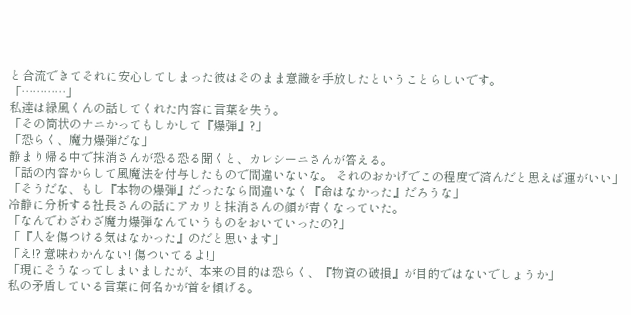と合流できてそれに安心してしまった彼はそのまま意識を手放したということらしいです。
「…………」
私達は緑風くんの話してくれた内容に言葉を失う。
「その筒状のナニかってもしかして『爆弾』?」
「恐らく、魔力爆弾だな」
静まり帰る中で抹消さんが恐る恐る聞くと、カレシーニさんが答える。
「話の内容からして風魔法を付与したもので間違いないな。 それのおかげでこの程度で済んだと思えば運がいい」
「そうだな、もし『本物の爆弾』だったなら間違いなく『命はなかった』だろうな」
冷静に分析する社長さんの話にアカリと抹消さんの顔が青くなっていた。
「なんでわざわざ魔力爆弾なんていうものをおいていったの?」
「『人を傷つける気はなかった』のだと思います」
「え!? 意味わかんない! 傷ついてるよ!」
「現にそうなってしまいましたが、本来の目的は恐らく、『物資の破損』が目的ではないでしょうか」
私の矛盾している言葉に何名かが首を傾げる。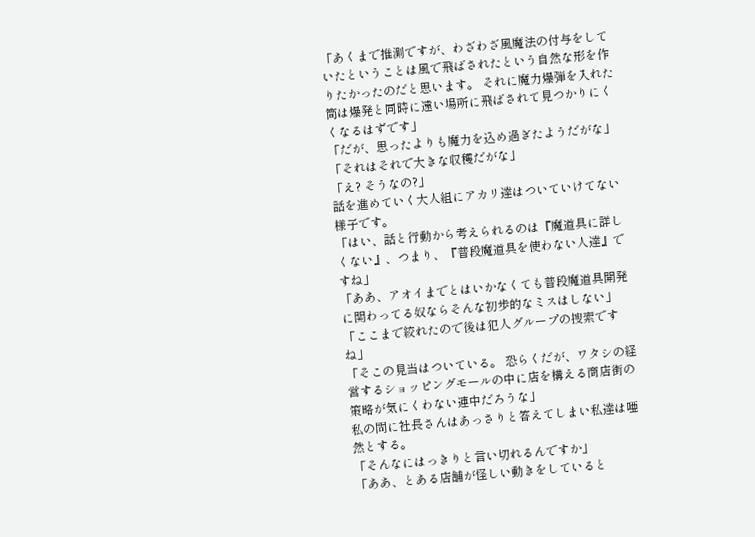「あくまで推測ですが、わざわざ風魔法の付与をしていたということは風で飛ばされたという自然な形を作りたかったのだと思います。 それに魔力爆弾を入れた筒は爆発と同時に遠い場所に飛ばされて見つかりにくくなるはずです」
「だが、思ったよりも魔力を込め過ぎたようだがな」
「それはそれで大きな収穫だがな」
「え? そうなの?」
話を進めていく大人組にアカリ達はついていけてない様子です。
「はい、話と行動から考えられるのは『魔道具に詳しくない』、つまり、『普段魔道具を使わない人達』ですね」
「ああ、アオイまでとはいかなくても普段魔道具開発に関わってる奴ならそんな初歩的なミスはしない」
「ここまで絞れたので後は犯人グループの捜索ですね」
「そこの見当はついている。 恐らくだが、ワタシの経営するショッピングモールの中に店を構える商店街の策略が気にくわない連中だろうな」
私の問に社長さんはあっさりと答えてしまい私達は唖然とする。
「そんなにはっきりと言い切れるんですか」
「ああ、とある店舗が怪しい動きをしていると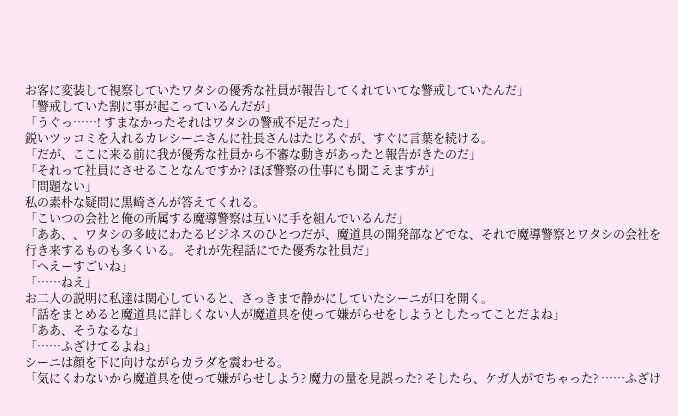お客に変装して視察していたワタシの優秀な社員が報告してくれていてな警戒していたんだ」
「警戒していた割に事が起こっているんだが」
「うぐっ……! すまなかったそれはワタシの警戒不足だった」
鋭いツッコミを入れるカレシーニさんに社長さんはたじろぐが、すぐに言葉を続ける。
「だが、ここに来る前に我が優秀な社員から不審な動きがあったと報告がきたのだ」
「それって社員にさせることなんですか? ほぼ警察の仕事にも聞こえますが」
「問題ない」
私の素朴な疑問に黒崎さんが答えてくれる。
「こいつの会社と俺の所属する魔導警察は互いに手を組んでいるんだ」
「ああ、、ワタシの多岐にわたるビジネスのひとつだが、魔道具の開発部などでな、それで魔導警察とワタシの会社を行き来するものも多くいる。 それが先程話にでた優秀な社員だ」
「へえーすごいね」
「……ねえ」
お二人の説明に私達は関心していると、さっきまで静かにしていたシーニが口を開く。
「話をまとめると魔道具に詳しくない人が魔道具を使って嫌がらせをしようとしたってことだよね」
「ああ、そうなるな」
「……ふざけてるよね」
シーニは顔を下に向けながらカラダを震わせる。
「気にくわないから魔道具を使って嫌がらせしよう? 魔力の量を見誤った? そしたら、ケガ人がでちゃった? ……ふざけ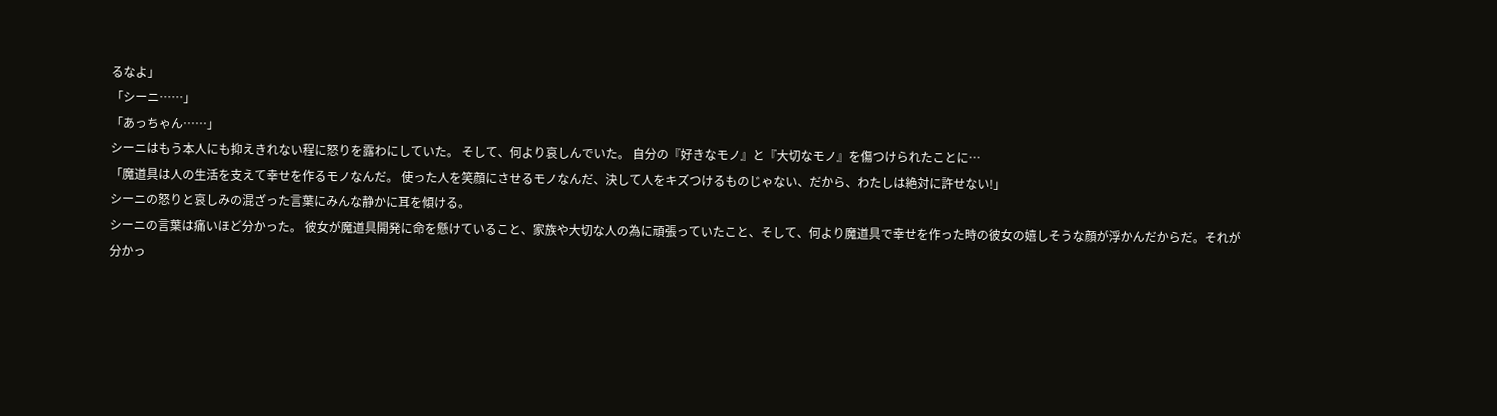るなよ」
「シーニ……」
「あっちゃん……」
シーニはもう本人にも抑えきれない程に怒りを露わにしていた。 そして、何より哀しんでいた。 自分の『好きなモノ』と『大切なモノ』を傷つけられたことに…
「魔道具は人の生活を支えて幸せを作るモノなんだ。 使った人を笑顔にさせるモノなんだ、決して人をキズつけるものじゃない、だから、わたしは絶対に許せない!」
シーニの怒りと哀しみの混ざった言葉にみんな静かに耳を傾ける。
シーニの言葉は痛いほど分かった。 彼女が魔道具開発に命を懸けていること、家族や大切な人の為に頑張っていたこと、そして、何より魔道具で幸せを作った時の彼女の嬉しそうな顔が浮かんだからだ。それが分かっ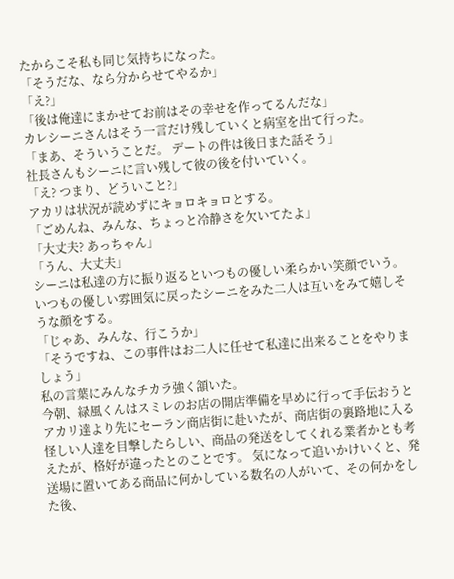たからこそ私も同じ気持ちになった。
「そうだな、なら分からせてやるか」
「え?」
「後は俺達にまかせてお前はその幸せを作ってるんだな」
カレシーニさんはそう一言だけ残していくと病室を出て行った。
「まあ、そういうことだ。 デートの件は後日また話そう」
社長さんもシーニに言い残して彼の後を付いていく。
「え? つまり、どういこと?」
アカリは状況が読めずにキョロキョロとする。
「ごめんね、みんな、ちょっと冷静さを欠いてたよ」
「大丈夫? あっちゃん」
「うん、大丈夫」
シーニは私達の方に振り返るといつもの優しい柔らかい笑顔でいう。 いつもの優しい雰囲気に戻ったシーニをみた二人は互いをみて嬉しそうな顔をする。
「じゃあ、みんな、行こうか」
「そうですね、この事件はお二人に任せて私達に出来ることをやりましょう」
私の言葉にみんなチカラ強く頷いた。
今朝、緑風くんはスミレのお店の開店準備を早めに行って手伝おうとアカリ達より先にセーラン商店街に赴いたが、商店街の裏路地に入る怪しい人達を目撃したらしい、商品の発送をしてくれる業者かとも考えたが、格好が違ったとのことです。 気になって追いかけいくと、発送場に置いてある商品に何かしている数名の人がいて、その何かをした後、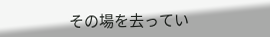その場を去ってい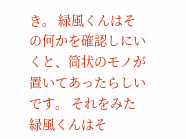き。 緑風くんはその何かを確認しにいくと、筒状のモノが置いてあったらしいです。 それをみた緑風くんはそ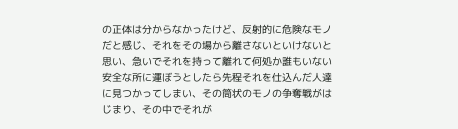の正体は分からなかったけど、反射的に危険なモノだと感じ、それをその場から離さないといけないと思い、急いでそれを持って離れて何処か誰もいない安全な所に運ぼうとしたら先程それを仕込んだ人達に見つかってしまい、その筒状のモノの争奪戦がはじまり、その中でそれが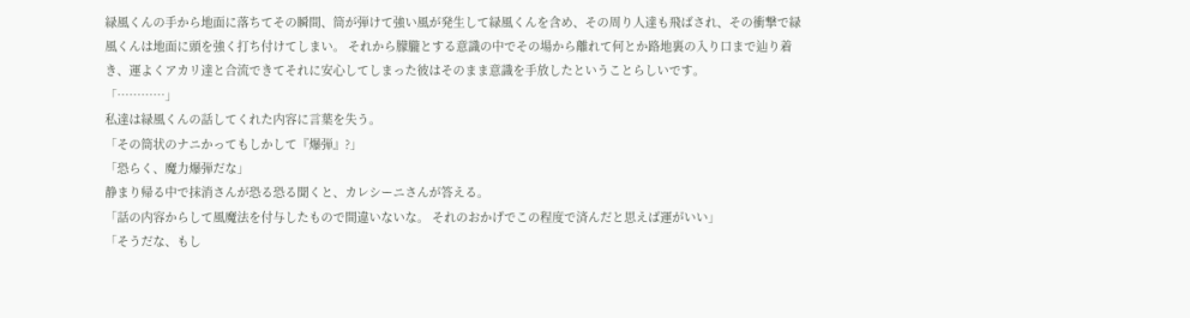緑風くんの手から地面に落ちてその瞬間、筒が弾けて強い風が発生して緑風くんを含め、その周り人達も飛ばされ、その衝撃で緑風くんは地面に頭を強く打ち付けてしまい。 それから朦朧とする意識の中でその場から離れて何とか路地裏の入り口まで辿り着き、運よくアカリ達と合流できてそれに安心してしまった彼はそのまま意識を手放したということらしいです。
「…………」
私達は緑風くんの話してくれた内容に言葉を失う。
「その筒状のナニかってもしかして『爆弾』?」
「恐らく、魔力爆弾だな」
静まり帰る中で抹消さんが恐る恐る聞くと、カレシーニさんが答える。
「話の内容からして風魔法を付与したもので間違いないな。 それのおかげでこの程度で済んだと思えば運がいい」
「そうだな、もし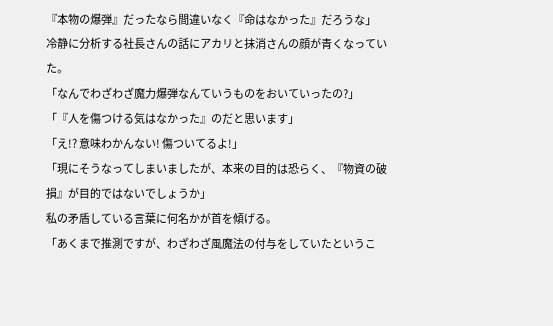『本物の爆弾』だったなら間違いなく『命はなかった』だろうな」
冷静に分析する社長さんの話にアカリと抹消さんの顔が青くなっていた。
「なんでわざわざ魔力爆弾なんていうものをおいていったの?」
「『人を傷つける気はなかった』のだと思います」
「え!? 意味わかんない! 傷ついてるよ!」
「現にそうなってしまいましたが、本来の目的は恐らく、『物資の破損』が目的ではないでしょうか」
私の矛盾している言葉に何名かが首を傾げる。
「あくまで推測ですが、わざわざ風魔法の付与をしていたというこ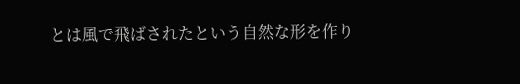とは風で飛ばされたという自然な形を作り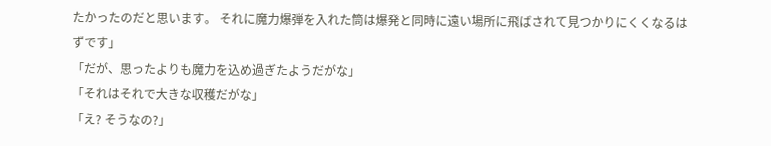たかったのだと思います。 それに魔力爆弾を入れた筒は爆発と同時に遠い場所に飛ばされて見つかりにくくなるはずです」
「だが、思ったよりも魔力を込め過ぎたようだがな」
「それはそれで大きな収穫だがな」
「え? そうなの?」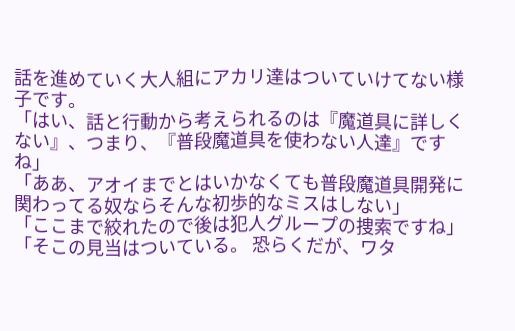話を進めていく大人組にアカリ達はついていけてない様子です。
「はい、話と行動から考えられるのは『魔道具に詳しくない』、つまり、『普段魔道具を使わない人達』ですね」
「ああ、アオイまでとはいかなくても普段魔道具開発に関わってる奴ならそんな初歩的なミスはしない」
「ここまで絞れたので後は犯人グループの捜索ですね」
「そこの見当はついている。 恐らくだが、ワタ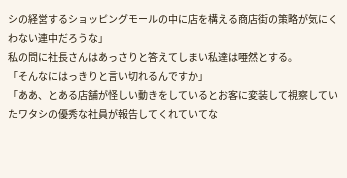シの経営するショッピングモールの中に店を構える商店街の策略が気にくわない連中だろうな」
私の問に社長さんはあっさりと答えてしまい私達は唖然とする。
「そんなにはっきりと言い切れるんですか」
「ああ、とある店舗が怪しい動きをしているとお客に変装して視察していたワタシの優秀な社員が報告してくれていてな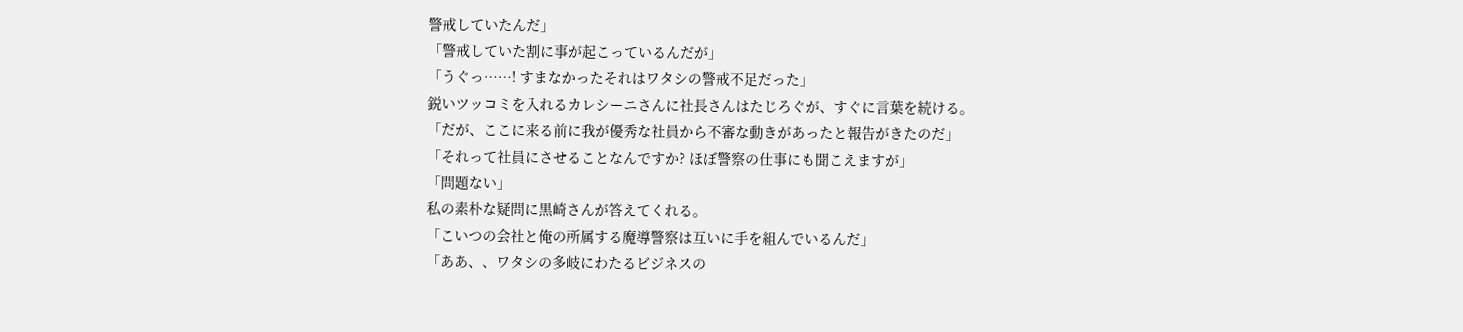警戒していたんだ」
「警戒していた割に事が起こっているんだが」
「うぐっ……! すまなかったそれはワタシの警戒不足だった」
鋭いツッコミを入れるカレシーニさんに社長さんはたじろぐが、すぐに言葉を続ける。
「だが、ここに来る前に我が優秀な社員から不審な動きがあったと報告がきたのだ」
「それって社員にさせることなんですか? ほぼ警察の仕事にも聞こえますが」
「問題ない」
私の素朴な疑問に黒崎さんが答えてくれる。
「こいつの会社と俺の所属する魔導警察は互いに手を組んでいるんだ」
「ああ、、ワタシの多岐にわたるビジネスの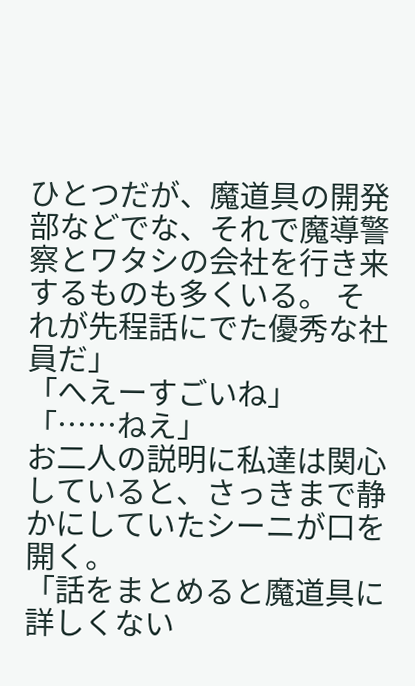ひとつだが、魔道具の開発部などでな、それで魔導警察とワタシの会社を行き来するものも多くいる。 それが先程話にでた優秀な社員だ」
「へえーすごいね」
「……ねえ」
お二人の説明に私達は関心していると、さっきまで静かにしていたシーニが口を開く。
「話をまとめると魔道具に詳しくない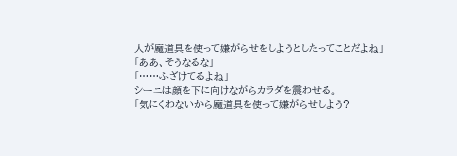人が魔道具を使って嫌がらせをしようとしたってことだよね」
「ああ、そうなるな」
「……ふざけてるよね」
シーニは顔を下に向けながらカラダを震わせる。
「気にくわないから魔道具を使って嫌がらせしよう?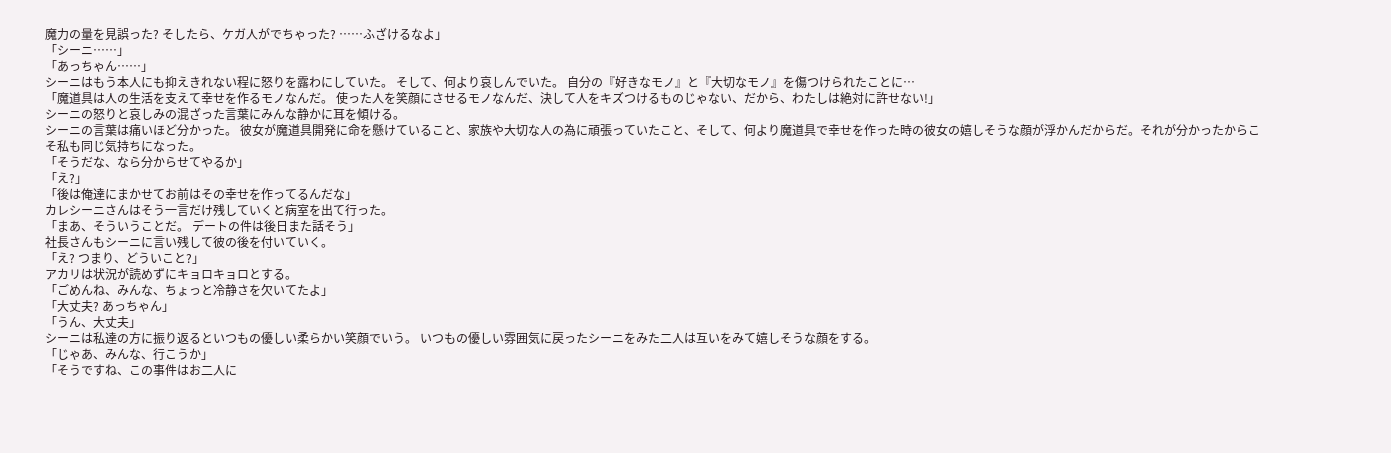魔力の量を見誤った? そしたら、ケガ人がでちゃった? ……ふざけるなよ」
「シーニ……」
「あっちゃん……」
シーニはもう本人にも抑えきれない程に怒りを露わにしていた。 そして、何より哀しんでいた。 自分の『好きなモノ』と『大切なモノ』を傷つけられたことに…
「魔道具は人の生活を支えて幸せを作るモノなんだ。 使った人を笑顔にさせるモノなんだ、決して人をキズつけるものじゃない、だから、わたしは絶対に許せない!」
シーニの怒りと哀しみの混ざった言葉にみんな静かに耳を傾ける。
シーニの言葉は痛いほど分かった。 彼女が魔道具開発に命を懸けていること、家族や大切な人の為に頑張っていたこと、そして、何より魔道具で幸せを作った時の彼女の嬉しそうな顔が浮かんだからだ。それが分かったからこそ私も同じ気持ちになった。
「そうだな、なら分からせてやるか」
「え?」
「後は俺達にまかせてお前はその幸せを作ってるんだな」
カレシーニさんはそう一言だけ残していくと病室を出て行った。
「まあ、そういうことだ。 デートの件は後日また話そう」
社長さんもシーニに言い残して彼の後を付いていく。
「え? つまり、どういこと?」
アカリは状況が読めずにキョロキョロとする。
「ごめんね、みんな、ちょっと冷静さを欠いてたよ」
「大丈夫? あっちゃん」
「うん、大丈夫」
シーニは私達の方に振り返るといつもの優しい柔らかい笑顔でいう。 いつもの優しい雰囲気に戻ったシーニをみた二人は互いをみて嬉しそうな顔をする。
「じゃあ、みんな、行こうか」
「そうですね、この事件はお二人に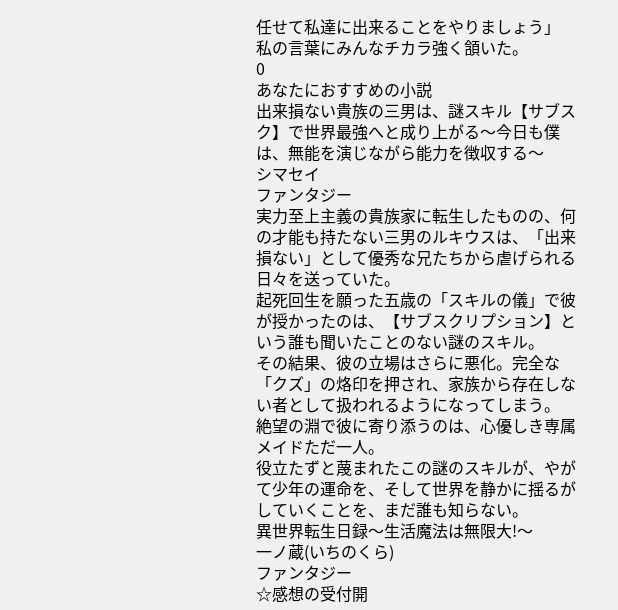任せて私達に出来ることをやりましょう」
私の言葉にみんなチカラ強く頷いた。
0
あなたにおすすめの小説
出来損ない貴族の三男は、謎スキル【サブスク】で世界最強へと成り上がる〜今日も僕は、無能を演じながら能力を徴収する〜
シマセイ
ファンタジー
実力至上主義の貴族家に転生したものの、何の才能も持たない三男のルキウスは、「出来損ない」として優秀な兄たちから虐げられる日々を送っていた。
起死回生を願った五歳の「スキルの儀」で彼が授かったのは、【サブスクリプション】という誰も聞いたことのない謎のスキル。
その結果、彼の立場はさらに悪化。完全な「クズ」の烙印を押され、家族から存在しない者として扱われるようになってしまう。
絶望の淵で彼に寄り添うのは、心優しき専属メイドただ一人。
役立たずと蔑まれたこの謎のスキルが、やがて少年の運命を、そして世界を静かに揺るがしていくことを、まだ誰も知らない。
異世界転生日録〜生活魔法は無限大!〜
一ノ蔵(いちのくら)
ファンタジー
☆感想の受付開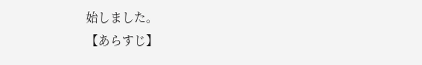始しました。
【あらすじ】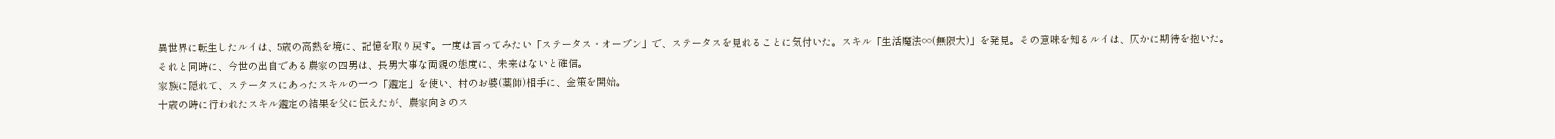異世界に転生したルイは、5歳の高熱を境に、記憶を取り戻す。一度は言ってみたい「ステータス・オープン」で、ステータスを見れることに気付いた。スキル「生活魔法∞(無限大)」を発見。その意味を知るルイは、仄かに期待を抱いた。
それと同時に、今世の出自である農家の四男は、長男大事な両親の態度に、未来はないと確信。
家族に隠れて、ステータスにあったスキルの一つ「鑑定」を使い、村のお婆(薬師)相手に、金策を開始。
十歳の時に行われたスキル鑑定の結果を父に伝えたが、農家向きのス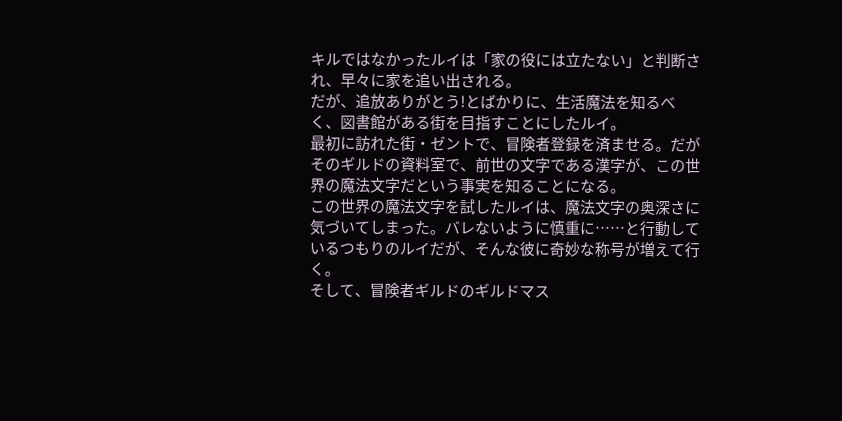キルではなかったルイは「家の役には立たない」と判断され、早々に家を追い出される。
だが、追放ありがとう!とばかりに、生活魔法を知るべく、図書館がある街を目指すことにしたルイ。
最初に訪れた街・ゼントで、冒険者登録を済ませる。だがそのギルドの資料室で、前世の文字である漢字が、この世界の魔法文字だという事実を知ることになる。
この世界の魔法文字を試したルイは、魔法文字の奥深さに気づいてしまった。バレないように慎重に……と行動しているつもりのルイだが、そんな彼に奇妙な称号が増えて行く。
そして、冒険者ギルドのギルドマス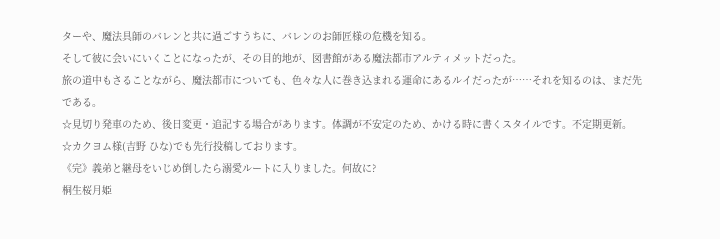ターや、魔法具師のバレンと共に過ごすうちに、バレンのお師匠様の危機を知る。
そして彼に会いにいくことになったが、その目的地が、図書館がある魔法都市アルティメットだった。
旅の道中もさることながら、魔法都市についても、色々な人に巻き込まれる運命にあるルイだったが……それを知るのは、まだ先である。
☆見切り発車のため、後日変更・追記する場合があります。体調が不安定のため、かける時に書くスタイルです。不定期更新。
☆カクヨム様(吉野 ひな)でも先行投稿しております。
《完》義弟と継母をいじめ倒したら溺愛ルートに入りました。何故に?
桐生桜月姫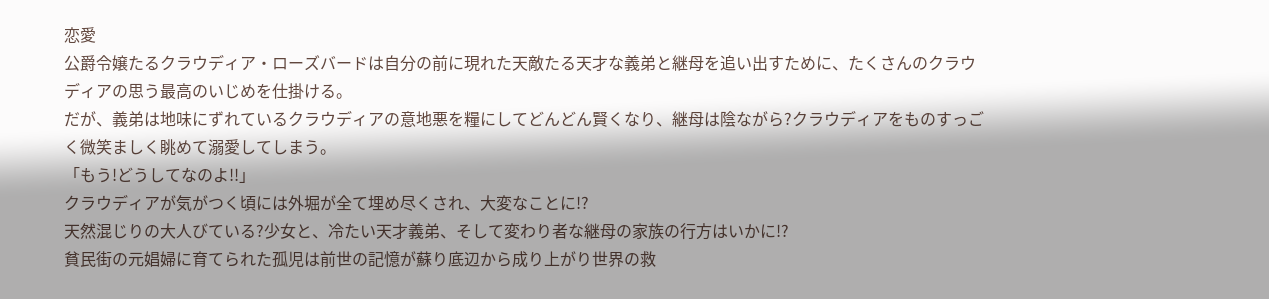恋愛
公爵令嬢たるクラウディア・ローズバードは自分の前に現れた天敵たる天才な義弟と継母を追い出すために、たくさんのクラウディアの思う最高のいじめを仕掛ける。
だが、義弟は地味にずれているクラウディアの意地悪を糧にしてどんどん賢くなり、継母は陰ながら?クラウディアをものすっごく微笑ましく眺めて溺愛してしまう。
「もう!どうしてなのよ!!」
クラウディアが気がつく頃には外堀が全て埋め尽くされ、大変なことに!?
天然混じりの大人びている?少女と、冷たい天才義弟、そして変わり者な継母の家族の行方はいかに!?
貧民街の元娼婦に育てられた孤児は前世の記憶が蘇り底辺から成り上がり世界の救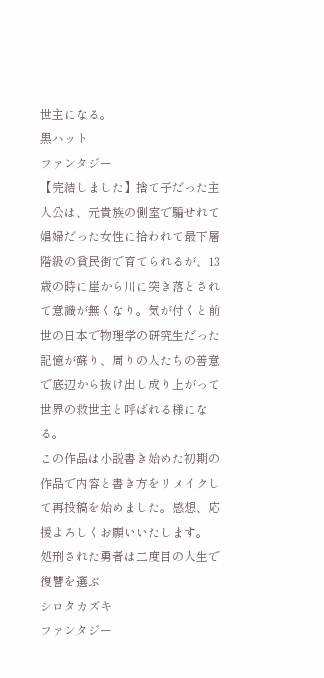世主になる。
黒ハット
ファンタジー
【完結しました】捨て子だった主人公は、元貴族の側室で騙せれて娼婦だった女性に拾われて最下層階級の貧民街で育てられるが、13歳の時に崖から川に突き落とされて意識が無くなり。気が付くと前世の日本で物理学の研究生だった記憶が蘇り、周りの人たちの善意で底辺から抜け出し成り上がって世界の救世主と呼ばれる様になる。
この作品は小説書き始めた初期の作品で内容と書き方をリメイクして再投稿を始めました。感想、応援よろしくお願いいたします。
処刑された勇者は二度目の人生で復讐を選ぶ
シロタカズキ
ファンタジー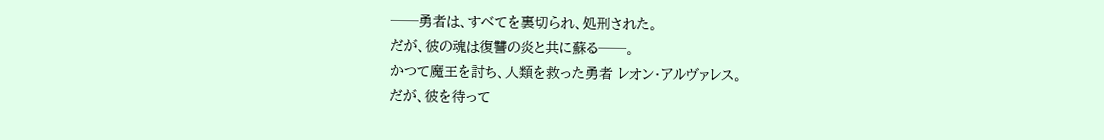──勇者は、すべてを裏切られ、処刑された。
だが、彼の魂は復讐の炎と共に蘇る──。
かつて魔王を討ち、人類を救った勇者 レオン・アルヴァレス。
だが、彼を待って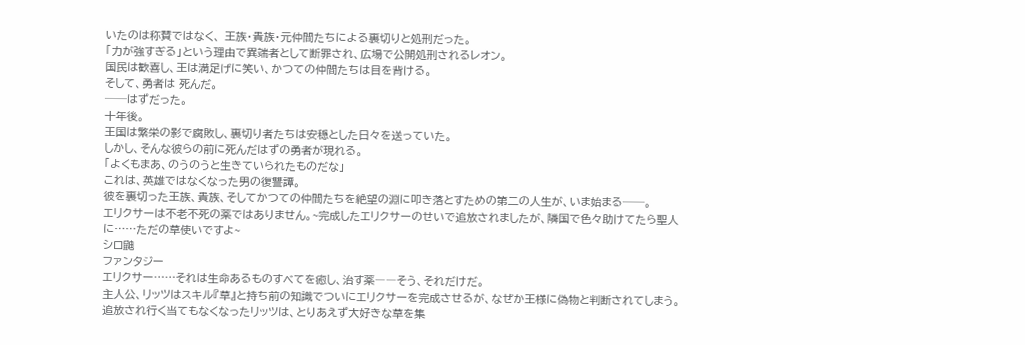いたのは称賛ではなく、 王族・貴族・元仲間たちによる裏切りと処刑だった。
「力が強すぎる」という理由で異端者として断罪され、広場で公開処刑されるレオン。
国民は歓喜し、王は満足げに笑い、かつての仲間たちは目を背ける。
そして、勇者は 死んだ。
──はずだった。
十年後。
王国は繁栄の影で腐敗し、裏切り者たちは安穏とした日々を送っていた。
しかし、そんな彼らの前に死んだはずの勇者が現れる。
「よくもまあ、のうのうと生きていられたものだな」
これは、英雄ではなくなった男の復讐譚。
彼を裏切った王族、貴族、そしてかつての仲間たちを絶望の淵に叩き落とすための第二の人生が、いま始まる──。
エリクサーは不老不死の薬ではありません。~完成したエリクサーのせいで追放されましたが、隣国で色々助けてたら聖人に……ただの草使いですよ~
シロ鼬
ファンタジー
エリクサー……それは生命あるものすべてを癒し、治す薬――そう、それだけだ。
主人公、リッツはスキル『草』と持ち前の知識でついにエリクサーを完成させるが、なぜか王様に偽物と判断されてしまう。
追放され行く当てもなくなったリッツは、とりあえず大好きな草を集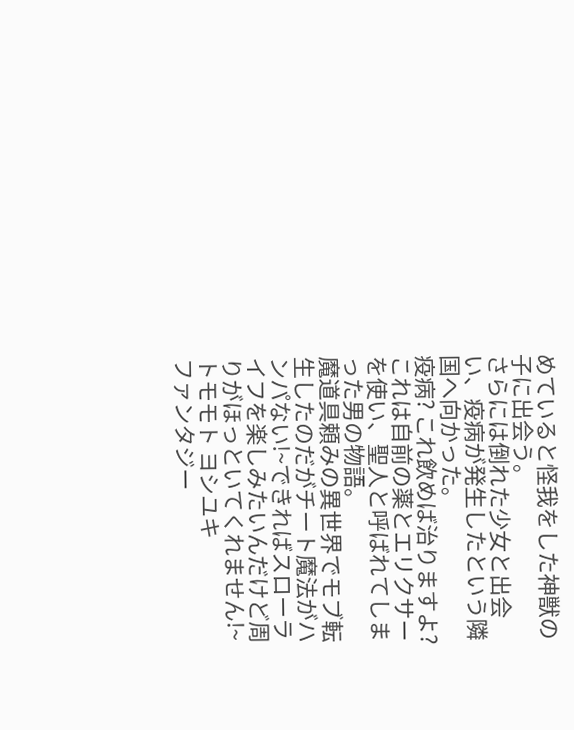めていると怪我をした神獣の子に出会う。
さらには倒れた少女と出会い、疫病が発生したという隣国へ向かった。
疫病? これ飲めば治りますよ?
これは自前の薬とエリクサーを使い、聖人と呼ばれてしまった男の物語。
魔道具頼みの異世界でモブ転生したのだがチート魔法がハンパない!~できればスローライフを楽しみたいんだけど周りがほっといてくれません!~
トモモト ヨシユキ
ファンタジー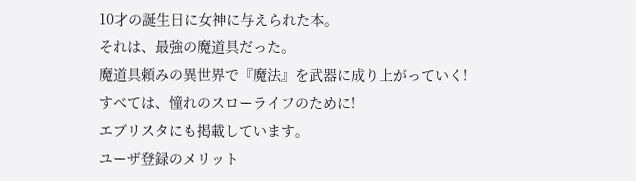10才の誕生日に女神に与えられた本。
それは、最強の魔道具だった。
魔道具頼みの異世界で『魔法』を武器に成り上がっていく!
すべては、憧れのスローライフのために!
エブリスタにも掲載しています。
ユーザ登録のメリット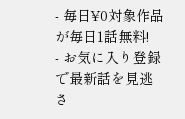- 毎日¥0対象作品が毎日1話無料!
- お気に入り登録で最新話を見逃さ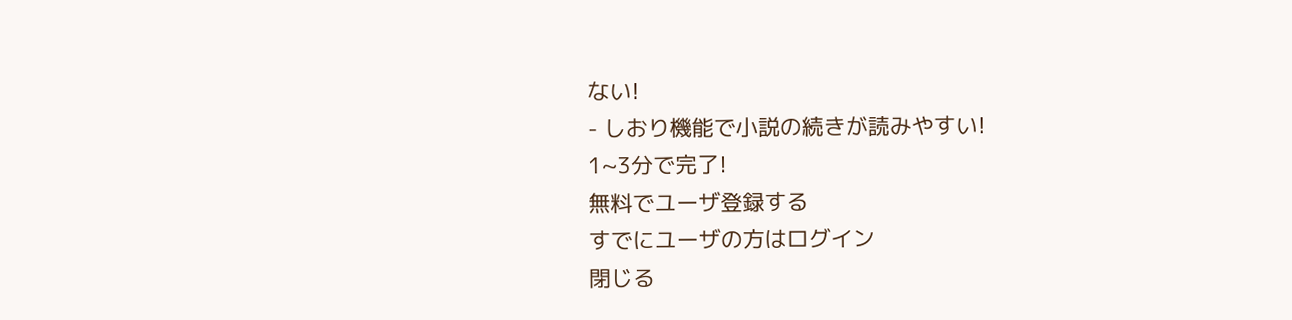ない!
- しおり機能で小説の続きが読みやすい!
1~3分で完了!
無料でユーザ登録する
すでにユーザの方はログイン
閉じる